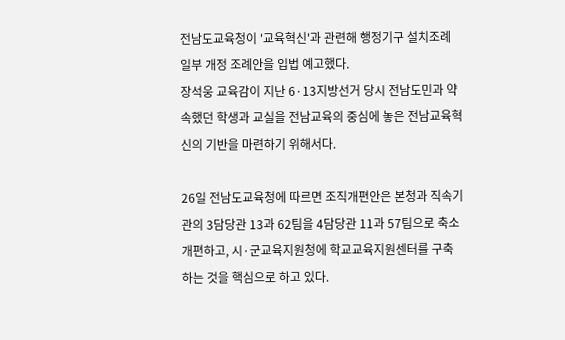전남도교육청이 '교육혁신'과 관련해 행정기구 설치조례 일부 개정 조례안을 입법 예고했다.
장석웅 교육감이 지난 6·13지방선거 당시 전남도민과 약속했던 학생과 교실을 전남교육의 중심에 놓은 전남교육혁신의 기반을 마련하기 위해서다.

26일 전남도교육청에 따르면 조직개편안은 본청과 직속기관의 3담당관 13과 62팀을 4담당관 11과 57팀으로 축소개편하고, 시·군교육지원청에 학교교육지원센터를 구축하는 것을 핵심으로 하고 있다.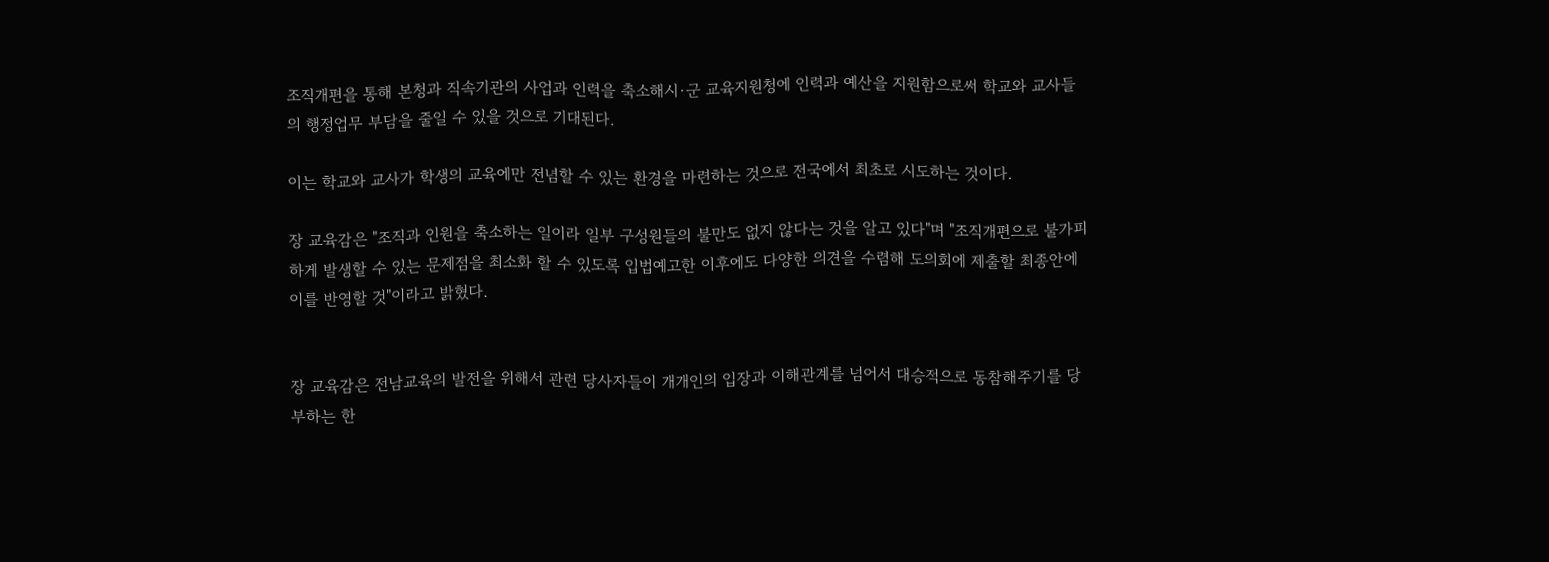조직개편을 통해 본청과 직속기관의 사업과 인력을 축소해시·군 교육지원청에 인력과 예산을 지원함으로써 학교와 교사들의 행정업무 부담을 줄일 수 있을 것으로 기대된다.

이는 학교와 교사가 학생의 교육에만 전념할 수 있는 환경을 마련하는 것으로 전국에서 최초로 시도하는 것이다.

장 교육감은 "조직과 인원을 축소하는 일이라 일부 구성원들의 불만도 없지 않다는 것을 알고 있다"며 "조직개편으로 불가피하게 발생할 수 있는 문제점을 최소화 할 수 있도록 입법예고한 이후에도 다양한 의견을 수렴해 도의회에 제출할 최종안에 이를 반영할 것"이라고 밝혔다.


장 교육감은 전남교육의 발전을 위해서 관련 당사자들이 개개인의 입장과 이해관계를 넘어서 대승적으로 동참해주기를 당부하는 한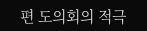편 도의회의 적극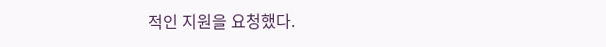적인 지원을 요청했다.